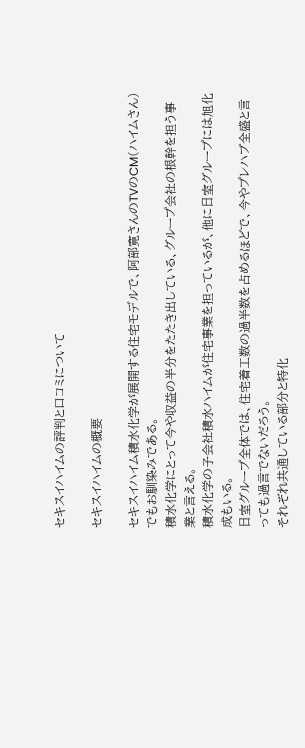セキスイハイムの評判と口コミについて

セキスイハイムの概要

セキスイハイム積水化学が展開する住宅モデルで、阿部寛さんのTVのCM(ハイムさん)でもお馴染みである。
積水化学にとって今や収益の半分をたたき出している、グループ会社の根幹を担う事業と言える。
積水化学の子会社積水ハイムが住宅事業を担っているが、他に日室グループには旭化成もいる。
日室グループ全体では、住宅着工数の過半数を占めるほどで、今やプレハブ全盛と言っても過言でないだろう。
それぞれ共通している部分と特化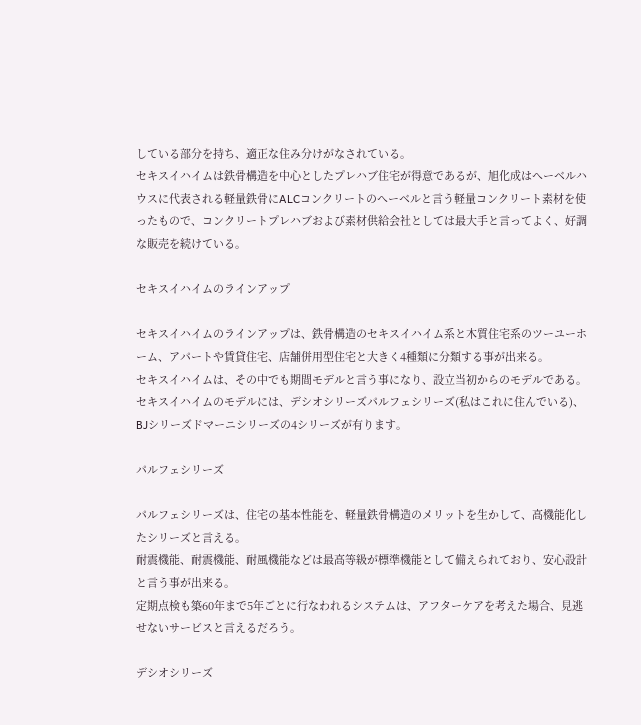している部分を持ち、適正な住み分けがなされている。
セキスイハイムは鉄骨構造を中心としたプレハブ住宅が得意であるが、旭化成はへーベルハウスに代表される軽量鉄骨にALCコンクリートのへーベルと言う軽量コンクリート素材を使ったもので、コンクリートプレハブおよび素材供給会社としては最大手と言ってよく、好調な販売を続けている。

セキスイハイムのラインアップ

セキスイハイムのラインアップは、鉄骨構造のセキスイハイム系と木質住宅系のツーユーホーム、アパートや賃貸住宅、店舗併用型住宅と大きく4種類に分類する事が出来る。
セキスイハイムは、その中でも期間モデルと言う事になり、設立当初からのモデルである。
セキスイハイムのモデルには、デシオシリーズパルフェシリーズ(私はこれに住んでいる)、BJシリーズドマーニシリーズの4シリーズが有ります。

パルフェシリーズ

パルフェシリーズは、住宅の基本性能を、軽量鉄骨構造のメリットを生かして、高機能化したシリーズと言える。
耐震機能、耐震機能、耐風機能などは最高等級が標準機能として備えられており、安心設計と言う事が出来る。
定期点検も築60年まで5年ごとに行なわれるシステムは、アフターケアを考えた場合、見逃せないサービスと言えるだろう。

デシオシリーズ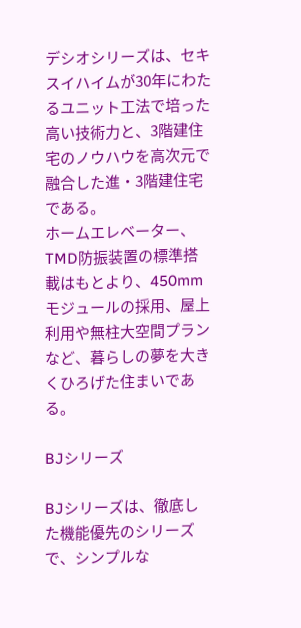デシオシリーズは、セキスイハイムが30年にわたるユニット工法で培った高い技術力と、3階建住宅のノウハウを高次元で融合した進・3階建住宅である。
ホームエレベーター、TMD防振装置の標準搭載はもとより、450mmモジュールの採用、屋上利用や無柱大空間プランなど、暮らしの夢を大きくひろげた住まいである。

BJシリーズ

BJシリーズは、徹底した機能優先のシリーズで、シンプルな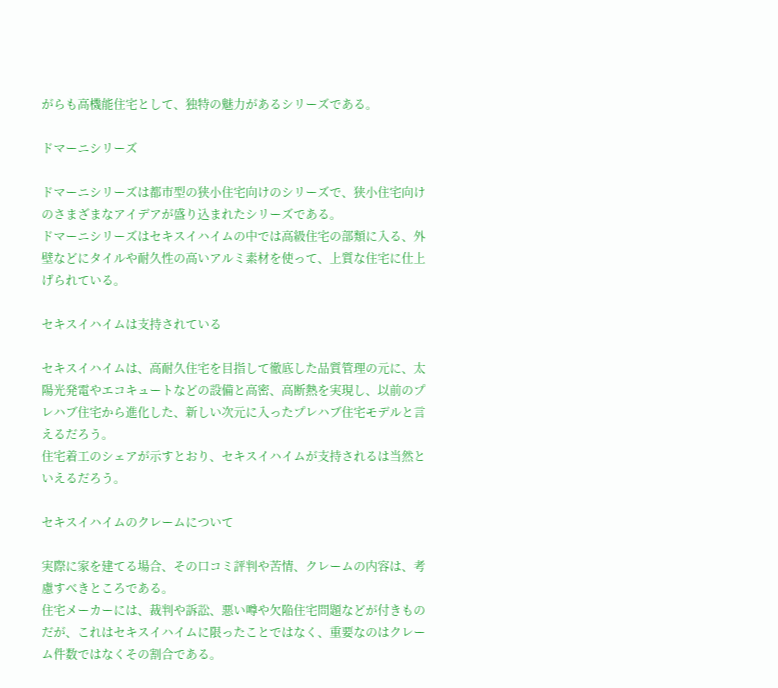がらも高機能住宅として、独特の魅力があるシリーズである。

ドマーニシリーズ

ドマーニシリーズは都市型の狭小住宅向けのシリーズで、狭小住宅向けのさまざまなアイデアが盛り込まれたシリーズである。
ドマーニシリーズはセキスイハイムの中では高級住宅の部類に入る、外壁などにタイルや耐久性の高いアルミ素材を使って、上質な住宅に仕上げられている。

セキスイハイムは支持されている

セキスイハイムは、高耐久住宅を目指して徹底した品質管理の元に、太陽光発電やエコキュートなどの設備と高密、高断熱を実現し、以前のプレハブ住宅から進化した、新しい次元に入ったプレハブ住宅モデルと言えるだろう。
住宅着工のシェアが示すとおり、セキスイハイムが支持されるは当然といえるだろう。

セキスイハイムのクレームについて

実際に家を建てる場合、その口コミ評判や苦情、クレームの内容は、考慮すべきところである。
住宅メーカーには、裁判や訴訟、悪い噂や欠陥住宅問題などが付きものだが、これはセキスイハイムに限ったことではなく、重要なのはクレーム件数ではなくその割合である。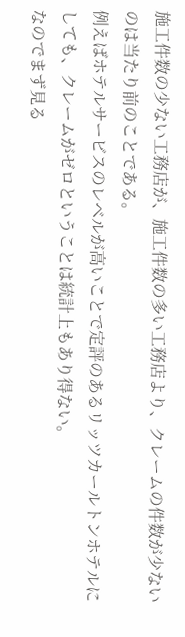施工件数の少ない工務店が、施工件数の多い工務店より、クレームの件数が少ないのは当たり前のことである。
例えばホテルサービスのレベルが高いことで定評のあるリッツカールトンホテルにしても、クレームがゼロということは統計上もあり得ない。
なのでまず見る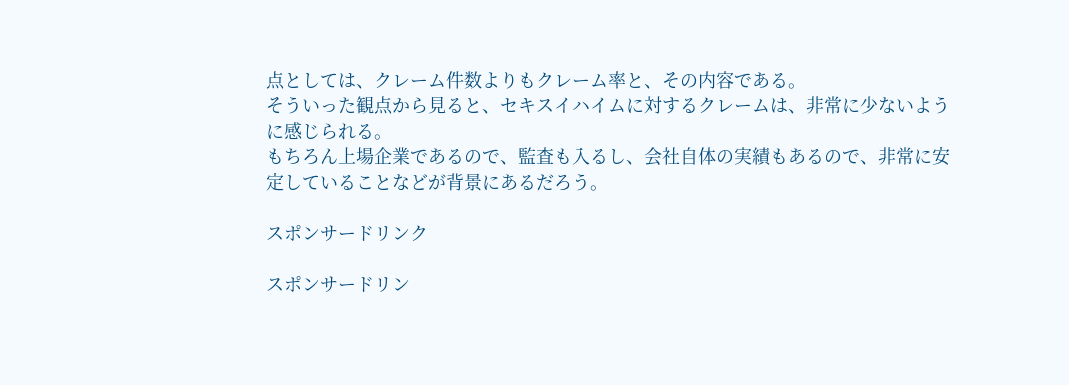点としては、クレーム件数よりもクレーム率と、その内容である。
そういった観点から見ると、セキスイハイムに対するクレームは、非常に少ないように感じられる。
もちろん上場企業であるので、監査も入るし、会社自体の実績もあるので、非常に安定していることなどが背景にあるだろう。

スポンサードリンク

スポンサードリン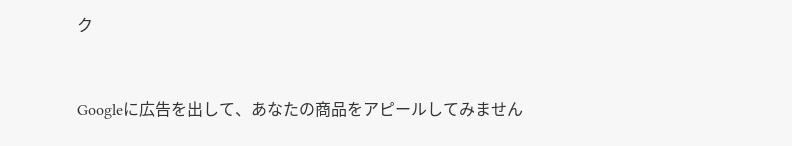ク


Googleに広告を出して、あなたの商品をアピールしてみません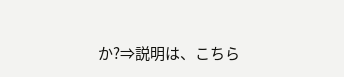か?⇒説明は、こちら